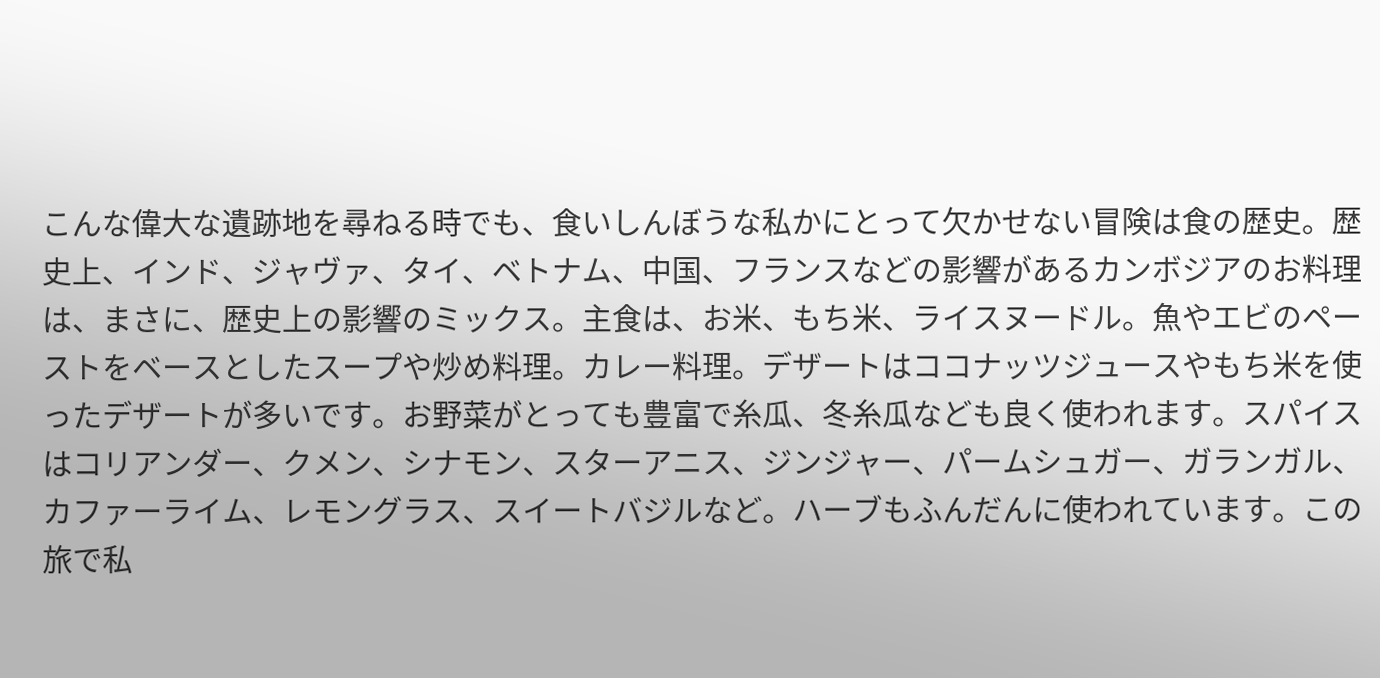こんな偉大な遺跡地を尋ねる時でも、食いしんぼうな私かにとって欠かせない冒険は食の歴史。歴史上、インド、ジャヴァ、タイ、ベトナム、中国、フランスなどの影響があるカンボジアのお料理は、まさに、歴史上の影響のミックス。主食は、お米、もち米、ライスヌードル。魚やエビのペーストをベースとしたスープや炒め料理。カレー料理。デザートはココナッツジュースやもち米を使ったデザートが多いです。お野菜がとっても豊富で糸瓜、冬糸瓜なども良く使われます。スパイスはコリアンダー、クメン、シナモン、スターアニス、ジンジャー、パームシュガー、ガランガル、カファーライム、レモングラス、スイートバジルなど。ハーブもふんだんに使われています。この旅で私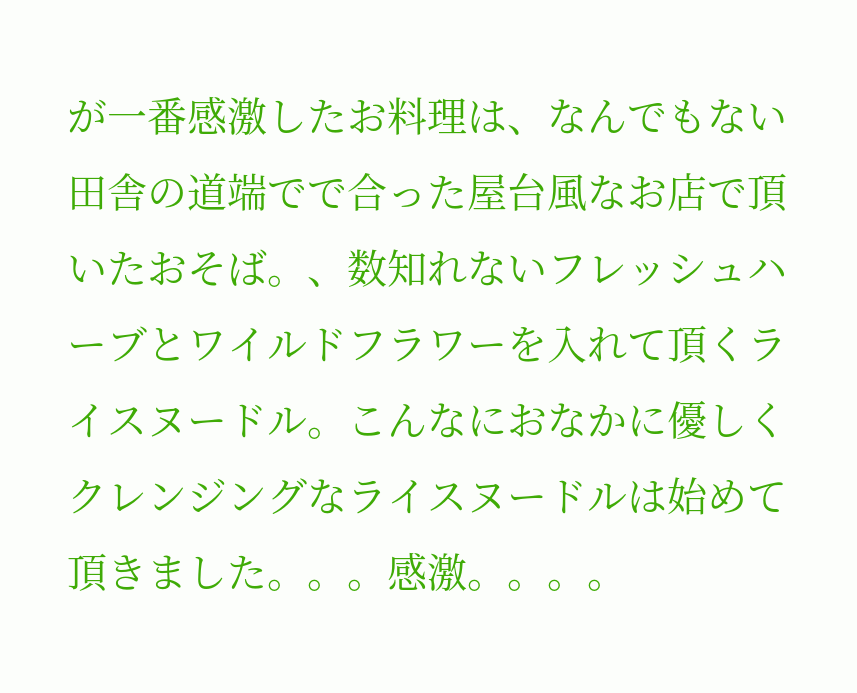が一番感激したお料理は、なんでもない田舎の道端でで合った屋台風なお店で頂いたおそば。、数知れないフレッシュハーブとワイルドフラワーを入れて頂くライスヌードル。こんなにおなかに優しくクレンジングなライスヌードルは始めて頂きました。。。感激。。。。